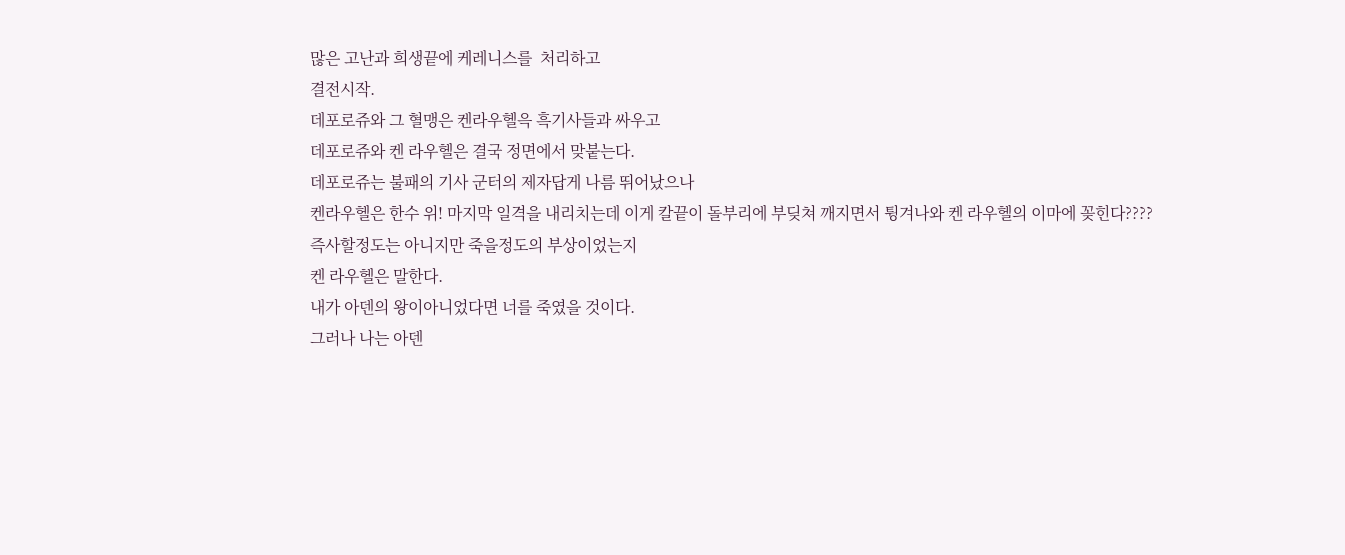많은 고난과 희생끝에 케레니스를  처리하고
결전시작.
데포로쥬와 그 혈맹은 켄라우헬윽 흑기사들과 싸우고
데포로쥬와 켄 라우헬은 결국 정면에서 맞붙는다.
데포로쥬는 불패의 기사 군터의 제자답게 나름 뛰어났으나
켄라우헬은 한수 위! 마지막 일격을 내리치는데 이게 칼끝이 돌부리에 부딪쳐 깨지면서 튕겨나와 켄 라우헬의 이마에 꽂힌다????
즉사할정도는 아니지만 죽을정도의 부상이었는지
켄 라우헬은 말한다.
내가 아덴의 왕이아니었다면 너를 죽였을 것이다.
그러나 나는 아덴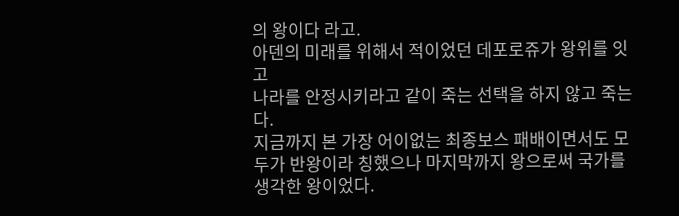의 왕이다 라고.
아덴의 미래를 위해서 적이었던 데포로쥬가 왕위를 잇고
나라를 안정시키라고 같이 죽는 선택을 하지 않고 죽는다.
지금까지 본 가장 어이없는 최종보스 패배이면서도 모두가 반왕이라 칭했으나 마지막까지 왕으로써 국가를 생각한 왕이었다.